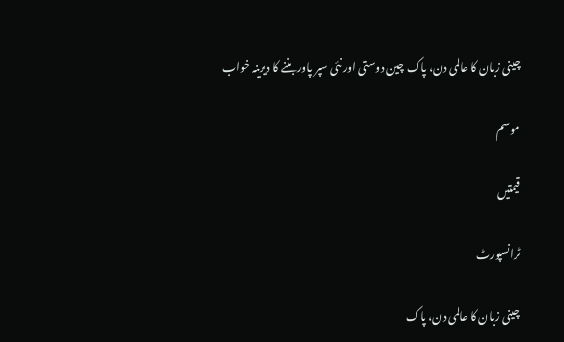چینی زبان کا عالمی دن، پاک چین دوستی اور نئی سپر پاور بننے کا دیرینہ خواب

موسم

قیمتیں

ٹرانسپورٹ

چینی زبان کا عالمی دن، پاک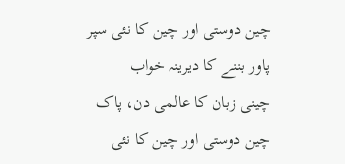چین دوستی اور چین کا نئی سپر پاور بننے کا دیرینہ خواب
چینی زبان کا عالمی دن، پاک چین دوستی اور چین کا نئی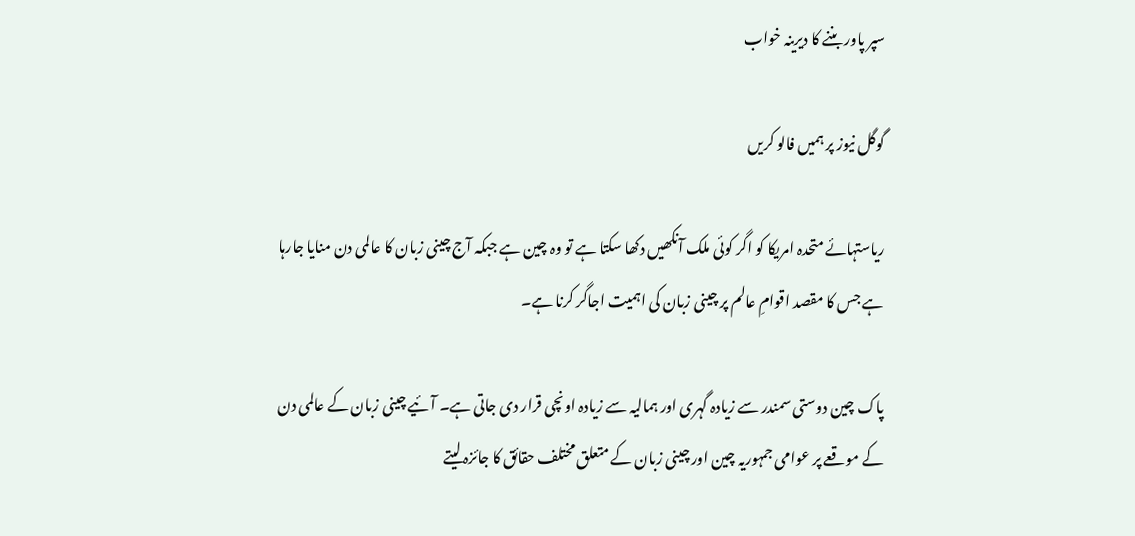سپر پاور بننے کا دیرینہ خواب

گوگل نیوز پر ہمیں فالو کریں

ریاستہائے متحدہ امریکا کو اگر کوئی ملک آنکھیں دکھا سکتا ہے تو وہ چین ہے جبکہ آج چینی زبان کا عالمی دن منایا جارہا ہے جس کا مقصد اقوامِ عالم پر چینی زبان کی اہمیت اجاگر کرنا ہے۔

پاک چین دوستی سمندر سے زیادہ گہری اور ہمالیہ سے زیادہ اونچی قرار دی جاتی ہے۔ آئیے چینی زبان کے عالمی دن کے موقعے پر عوامی جمہوریہ چین اور چینی زبان کے متعلق مختلف حقائق کا جائزہ لیتے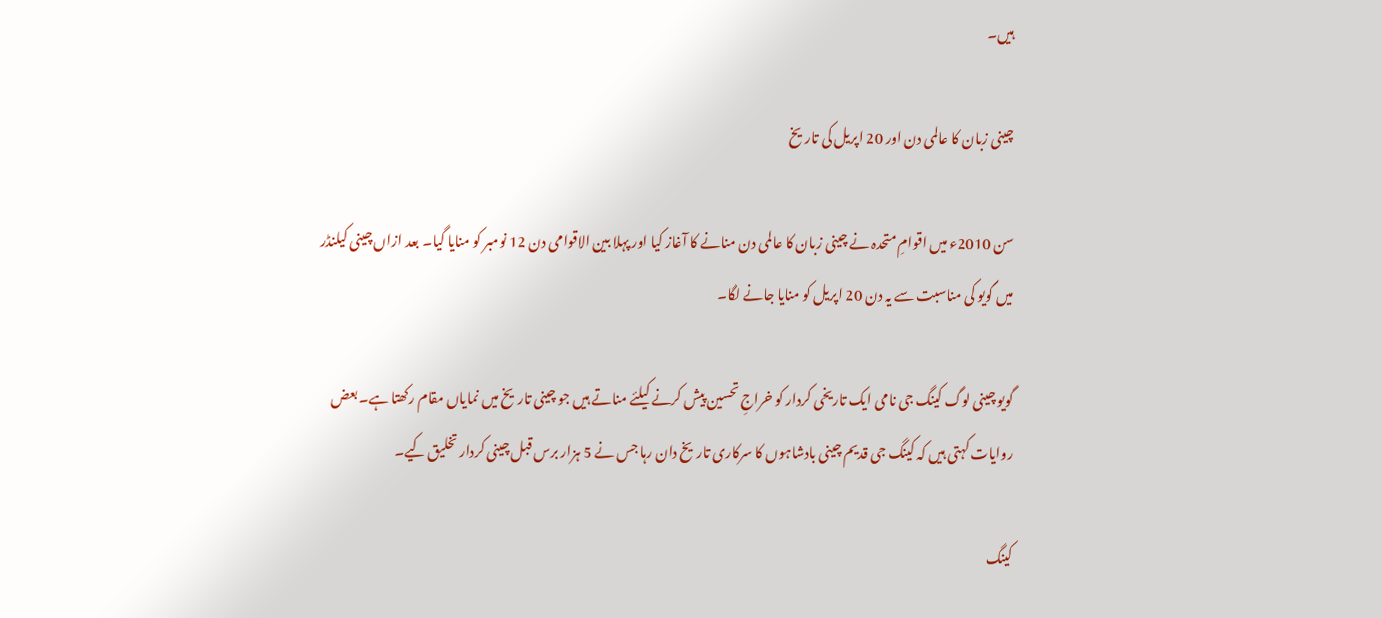ہیں۔

چینی زبان کا عالمی دن اور 20 اپریل کی تاریخ

سن 2010ء میں اقوامِ متحدہ نے چینی زبان کا عالمی دن منانے کا آغاز کیا اور پہلا بین الاقوامی دن 12 نومبر کو منایا گیا۔ بعد ازاں چینی کیلنڈر میں گویو کی مناسبت سے یہ دن 20 اپریل کو منایا جانے لگا۔

گویو چینی لوگ کینگ جی نامی ایک تاریخی کردار کو خراجِ تحسین پیش کرنے کیلئے مناتے ہیں جو چینی تاریخ میں نمایاں مقام رکھتا ہے۔ بعض روایات کہتی ہیں کہ کینگ جی قدیم چینی بادشاہوں کا سرکاری تاریخ دان رہا جس نے 5 ہزار برس قبل چینی کردار تخلیق کیے۔

کینگ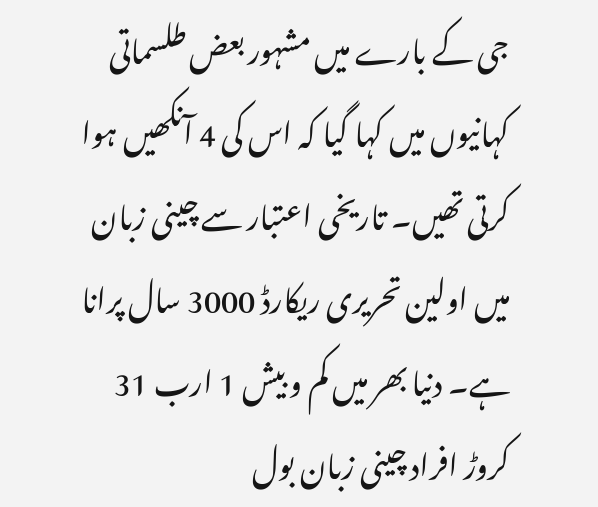جی کے بارے میں مشہور بعض طلسماتی کہانیوں میں کہا گیا کہ اس کی 4 آنکھیں ہوا کرتی تھیں۔ تاریخی اعتبار سے چینی زبان میں اولین تحریری ریکارڈ 3000 سال پرانا ہے۔ دنیا بھر میں کم و بیش 1 ارب 31 کروڑ افراد چینی زبان بول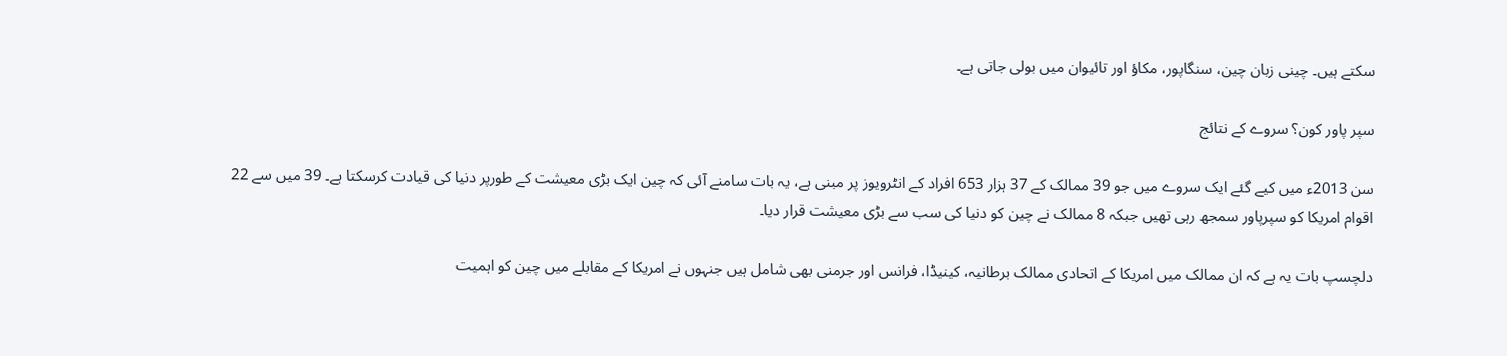سکتے ہیں۔ چینی زبان چین، سنگاپور، مکاؤ اور تائیوان میں بولی جاتی ہے۔

سپر پاور کون؟ سروے کے نتائج

سن 2013ء میں کیے گئے ایک سروے میں جو 39 ممالک کے 37 ہزار 653 افراد کے انٹرویوز پر مبنی ہے، یہ بات سامنے آئی کہ چین ایک بڑی معیشت کے طورپر دنیا کی قیادت کرسکتا ہے۔ 39 میں سے 22 اقوام امریکا کو سپرپاور سمجھ رہی تھیں جبکہ 8 ممالک نے چین کو دنیا کی سب سے بڑی معیشت قرار دیا۔

دلچسپ بات یہ ہے کہ ان ممالک میں امریکا کے اتحادی ممالک برطانیہ، کینیڈا، فرانس اور جرمنی بھی شامل ہیں جنہوں نے امریکا کے مقابلے میں چین کو اہمیت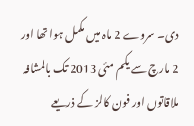دی۔ سروے 2 ماہ میں مکمل ہوا تھا اور 2 مارچ سے یکم مئی 2013 تک بالمشافہ ملاقاتوں اور فون کالز کے ذریعے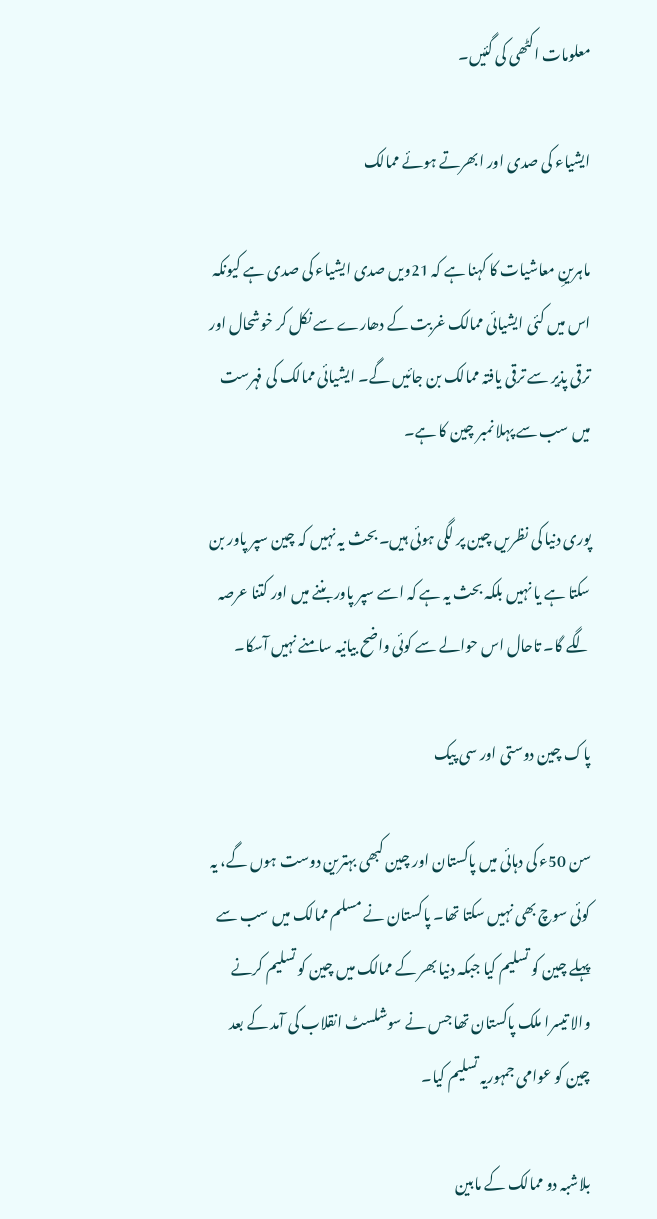معلومات اکٹھی کی گئیں۔

ایشیاء کی صدی اور ابھرتے ہوئے ممالک

ماہرینِ معاشیات کا کہنا ہے کہ 21ویں صدی ایشیاء کی صدی ہے کیونکہ اس میں کئی ایشیائی ممالک غربت کے دھارے سے نکل کر خوشحال اور ترقی پذیر سے ترقی یافتہ ممالک بن جائیں گے۔ ایشیائی ممالک کی فہرست میں سب سے پہلا نمبر چین کا ہے۔

پوری دنیا کی نظریں چین پر لگی ہوئی ہیں۔ بحث یہ نہیں کہ چین سپر پاور بن سکتا ہے یا نہیں بلکہ بحث یہ ہے کہ اسے سپر پاور بننے میں اور کتنا عرصہ لگے گا۔ تاحال اس حوالے سے کوئی واضح بیانیہ سامنے نہیں آسکا۔

پاک چین دوستی اور سی پیک

سن 50ء کی دہائی میں پاکستان اور چین کبھی بہترین دوست ہوں گے، یہ کوئی سوچ بھی نہیں سکتا تھا۔ پاکستان نے مسلم ممالک میں سب سے پہلے چین کو تسلیم کیا جبکہ دنیا بھر کے ممالک میں چین کو تسلیم کرنے والا تیسرا ملک پاکستان تھا جس نے سوشلسٹ انقلاب کی آمد کے بعد چین کو عوامی جمہوریہ تسلیم کیا۔

بلاشبہ دو ممالک کے مابین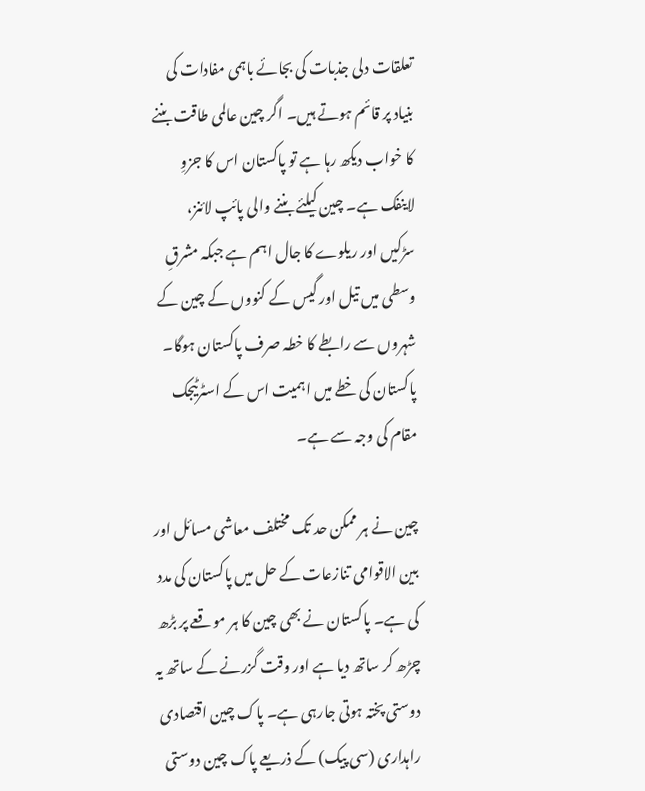تعلقات دلی جذبات کی بجائے باہمی مفادات کی بنیاد پر قائم ہوتے ہیں۔ اگر چین عالمی طاقت بننے کا خواب دیکھ رہا ہے تو پاکستان اس کا جزوِ لاینفک ہے۔ چین کیلئے بننے والی پائپ لائنز، سڑکیں اور ریلوے کا جال اہم ہے جبکہ مشرقِ وسطی میں تیل اور گیس کے کنووں کے چین کے شہروں سے رابطے کا خطہ صرف پاکستان ہوگا۔ پاکستان کی خطے میں اہمیت اس کے اسٹرٹیجک مقام کی وجہ سے ہے۔

چین نے ہر ممکن حد تک مختلف معاشی مسائل اور بین الاقوامی تنازعات کے حل میں پاکستان کی مدد کی ہے۔ پاکستان نے بھی چین کا ہر موقعے پر بڑھ چڑھ کر ساتھ دیا ہے اور وقت گزرنے کے ساتھ یہ دوستی پختہ ہوتی جارہی ہے۔ پاک چین اقتصادی راہداری (سی پیک) کے ذریعے پاک چین دوستی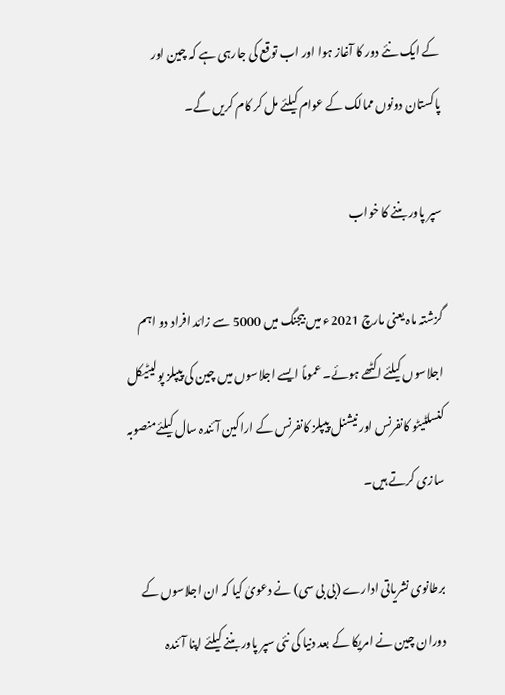کے ایک نئے دور کا آغاز ہوا اور اب توقع کی جارہی ہے کہ چین اور پاکستان دونوں ممالک کے عوام کیلئے مل کر کام کریں گے۔

سپر پاور بننے کا خواب

گزشتہ ماہ یعنی مارچ 2021ء میں بیجنگ میں 5000 سے زائد افراد دو اہم اجلاسوں کیلئے اکٹھے ہوئے۔ عموماً ایسے اجلاسوں میں چین کی پیپلز پولیٹیکل کنسلٹیٹو کانفرنس اور نیشنل پیپلز کانفرنس کے اراکین آئندہ سال کیلئےمنصوبہ سازی کرتے ہیں۔

برطانوی نشریاتی ادارے (بی بی سی) نے دعویٰ کیا کہ ان اجلاسوں کے دوران چین نے امریکا کے بعد دنیا کی نئی سپر پاور بننے کیلئے اپنا آئندہ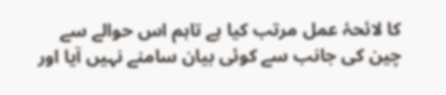کا لائحۂ عمل مرتب کیا ہے تاہم اس حوالے سے چین کی جانب سے کوئی بیان سامنے نہیں آیا اور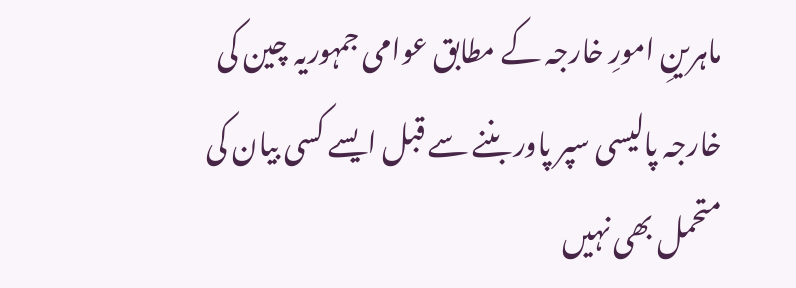ماہرینِ امورِ خارجہ کے مطابق عوامی جمہوریہ چین کی خارجہ پالیسی سپر پاور بننے سے قبل ایسے کسی بیان کی متحمل بھی نہیں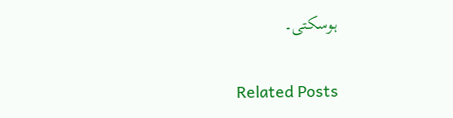ہوسکتی۔

Related Posts